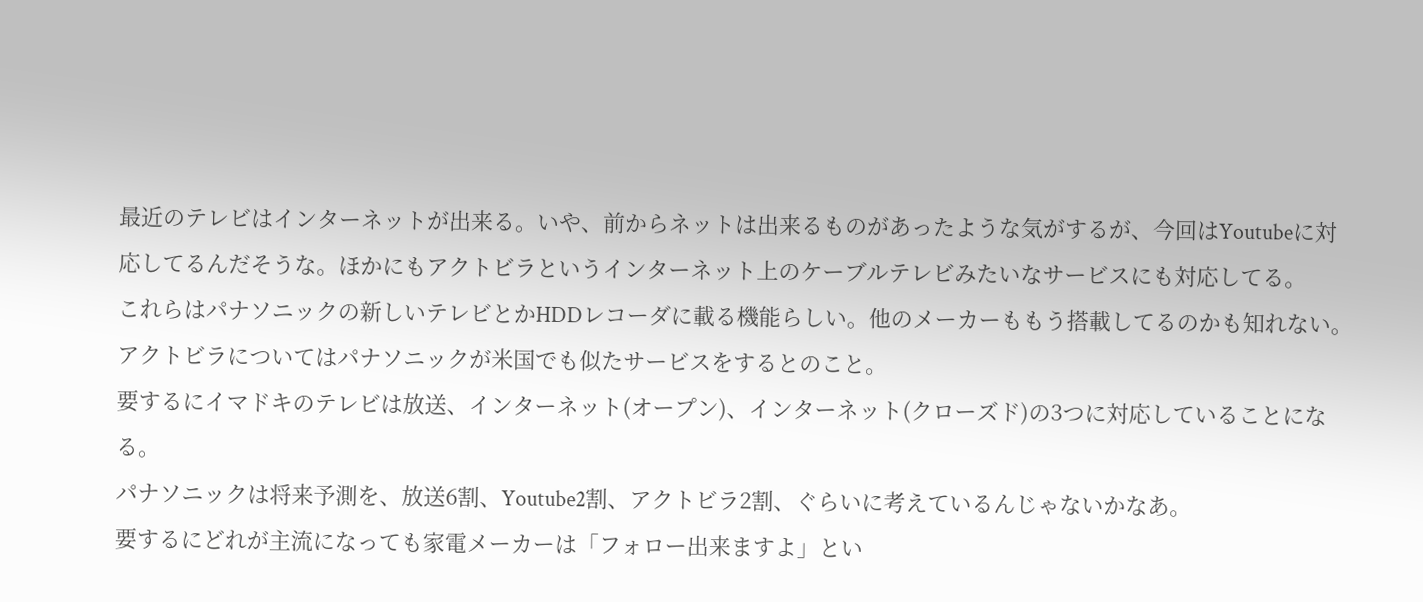最近のテレビはインターネットが出来る。いや、前からネットは出来るものがあったような気がするが、今回はYoutubeに対応してるんだそうな。ほかにもアクトビラというインターネット上のケーブルテレビみたいなサービスにも対応してる。
これらはパナソニックの新しいテレビとかHDDレコーダに載る機能らしい。他のメーカーももう搭載してるのかも知れない。
アクトビラについてはパナソニックが米国でも似たサービスをするとのこと。
要するにイマドキのテレビは放送、インターネット(オープン)、インターネット(クローズド)の3つに対応していることになる。
パナソニックは将来予測を、放送6割、Youtube2割、アクトビラ2割、ぐらいに考えているんじゃないかなあ。
要するにどれが主流になっても家電メーカーは「フォロー出来ますよ」とい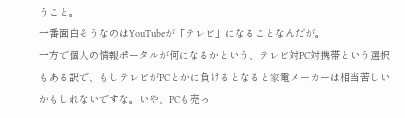うこと。
一番面白そうなのはYouTubeが「テレビ」になることなんだが。
一方で個人の情報ポータルが何になるかという、テレビ対PC対携帯という選択もある訳で、もしテレビがPCとかに負けるとなると家電メーカーは相当苦しいかもしれないですな。いや、PCも売っ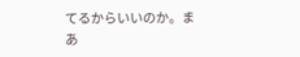てるからいいのか。まあ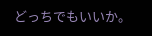どっちでもいいか。